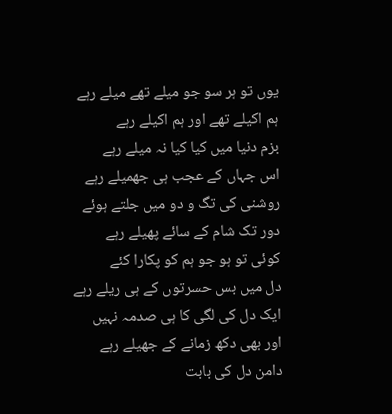یوں تو ہر سو جو میلے تھے میلے رہے
ہم اکیلے تھے اور ہم اکیلے رہے
بزم دنیا میں کیا کیا نہ میلے رہے
اس جہاں کے عجب ہی جھمیلے رہے
روشنی کی تگ و دو میں جلتے ہوئے
دور تک شام کے سائے پھیلے رہے
کوئی تو ہو جو ہم کو پکارا کئے
دل میں بس حسرتوں کے ہی ریلے رہے
ایک دل کی لگی کا ہی صدمہ نہیں
اور بھی دکھ زمانے کے جھیلے رہے
دامن دل کی بابت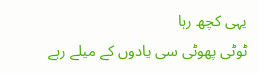یہی کچھ رہا
ٹوٹی پھوٹی سی یادوں کے میلے رہے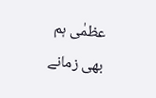عظمٰی ہم بھی زمانے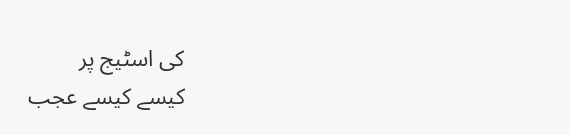کی اسٹیج پر
کیسے کیسے عجب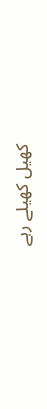کھیل کھیلے رہے